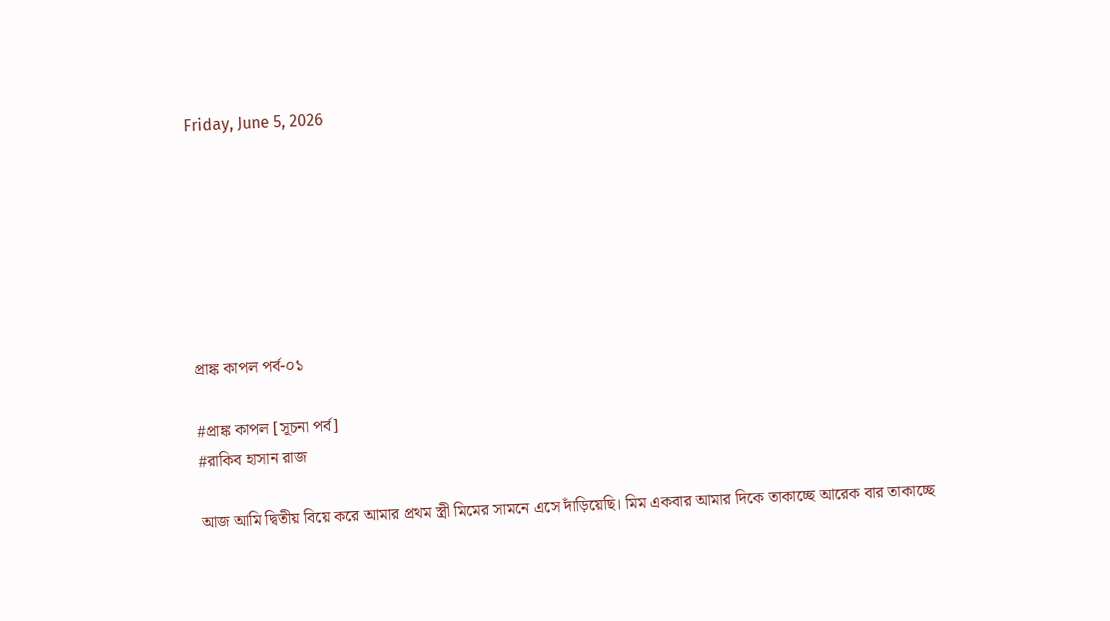Friday, June 5, 2026







প্রাঙ্ক কাপল পর্ব-০১

#প্রাঙ্ক কাপল [সূচনা পর্ব]
#রাকিব হাসান রাজ

আজ আমি দ্বিতীয় বিয়ে করে আমার প্রথম স্ত্রী মিমের সামনে এসে দাঁড়িয়েছি। মিম একবার আমার দিকে তাকাচ্ছে আরেক বার তাকাচ্ছে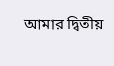আমার দ্বিতীয়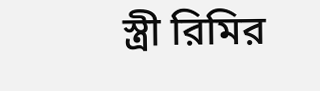স্ত্রী রিমির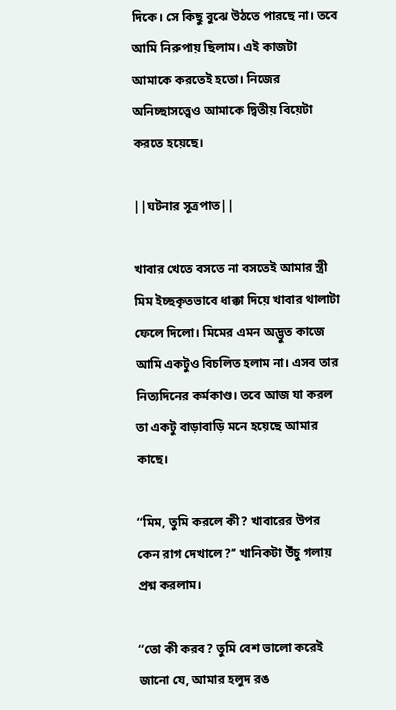দিকে। সে কিছু বুঝে উঠতে পারছে না। তবে আমি নিরুপায় ছিলাম। এই কাজটা আমাকে করতেই হতো। নিজের অনিচ্ছাসত্ত্বেও আমাকে দ্বিতীয় বিয়েটা করতে হয়েছে।

||ঘটনার সূত্রপাত||

খাবার খেতে বসতে না বসতেই আমার স্ত্রী মিম ইচ্ছকৃতভাবে ধাক্কা দিয়ে খাবার থালাটা ফেলে দিলো। মিমের এমন অদ্ভুত কাজে আমি একটুও বিচলিত হলাম না। এসব তার নিত্যদিনের কর্মকাণ্ড। তবে আজ যা করল তা একটু বাড়াবাড়ি মনে হয়েছে আমার কাছে।

‘‘মিম, তুমি করলে কী? খাবারের উপর কেন রাগ দেখালে?’’ খানিকটা উঁচু গলায় প্রশ্ন করলাম।

‘‘তো কী করব? তুমি বেশ ভালো করেই জানো যে, আমার হলুদ রঙ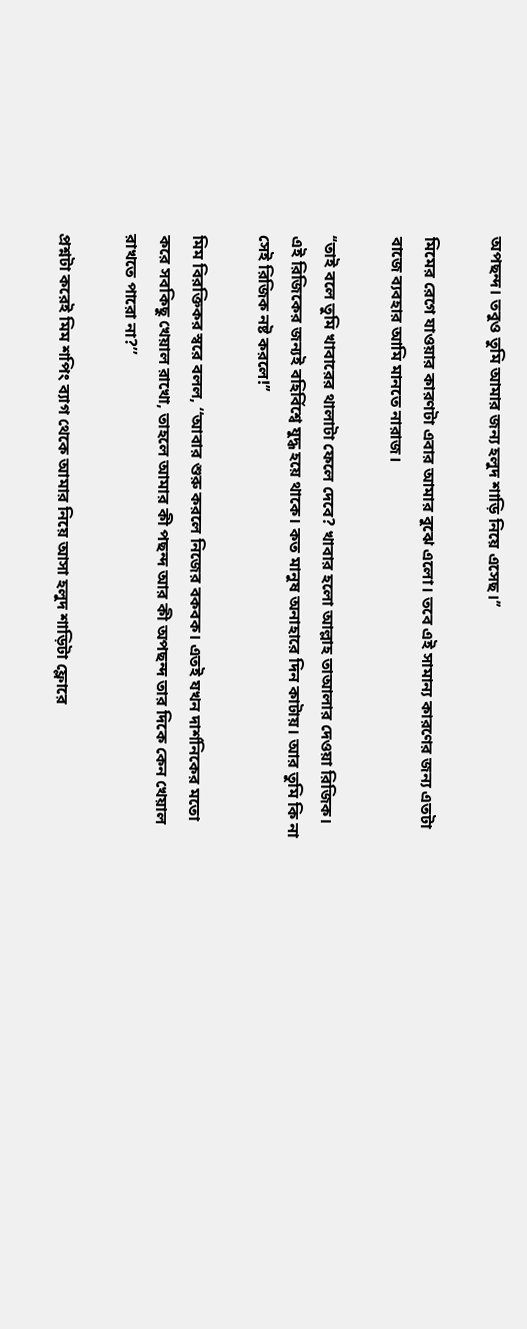অপছন্দ। তবুও তুমি আমার জন্য হলুদ শাড়ি নিয়ে এসেছ।’’

মিমের রেগে যাওয়ার কারণটা এবার আমার বুঝে এলো। তবে এই সামান্য কারণের জন্য এতটা বাজে ব্যবহার আমি মানতে নারাজ।

‘‘তাই বলে তুমি খাবারের থালাটা ফেলে দেবে? খাবার হলো আল্লাহ তাআলার দেওয়া রিজিক। এই রিজিকের জন্যই বহির্বিশ্বে যুদ্ধ হয়ে থাকে। কত মানুষ অনাহারে দিন কাটায়। আর তুমি কি না সেই রিজিক নষ্ট করলে!’’

মিম বিরক্তিকর স্বরে বলল, ‘‘আবার শুরু করলে নিজের বকবক। এতই যখন দার্শনিকের মতো করে সবকিছু খেয়াল রাখো, তাহলে আমার কী পছন্দ আর কী অপছন্দ তার দিকে কেন খেয়াল রাখতে পারো না?’’

প্রশ্নটা করেই মিম শপিং ব্যাগ থেকে আমার নিয়ে আসা হলুদ শাড়িটা ফ্লোরে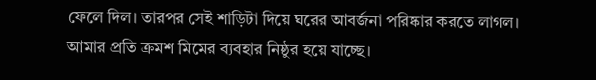ফেলে দিল। তারপর সেই শাড়িটা দিয়ে ঘরের আবর্জনা পরিষ্কার করতে লাগল। আমার প্রতি ক্রমশ মিমের ব্যবহার নিষ্ঠুর হয়ে যাচ্ছে।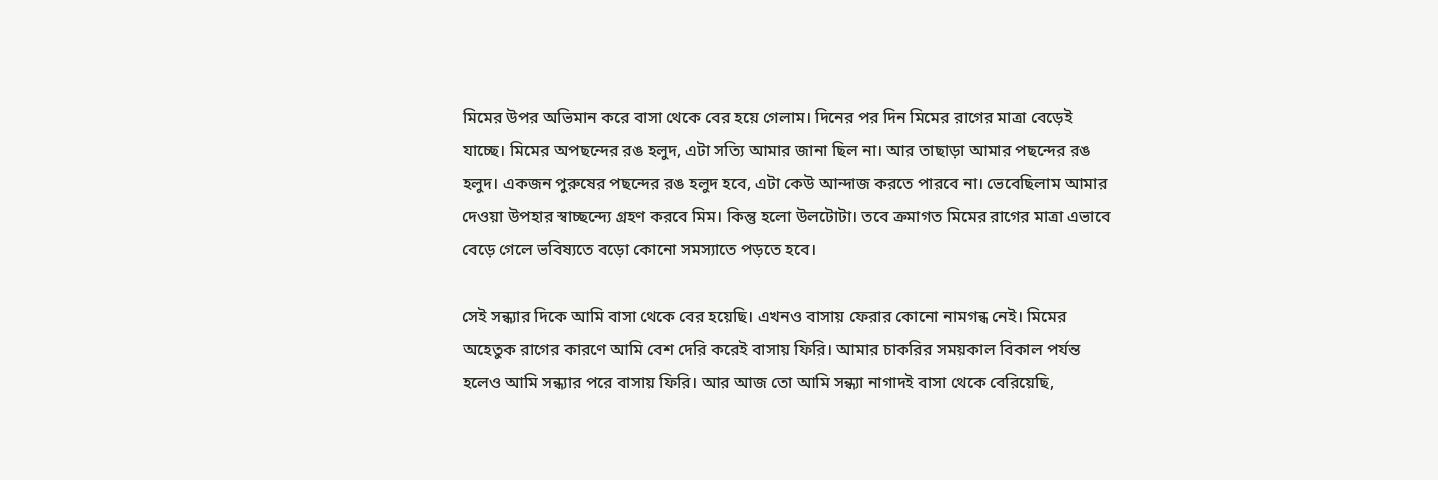মিমের উপর অভিমান করে বাসা থেকে বের হয়ে গেলাম। দিনের পর দিন মিমের রাগের মাত্রা বেড়েই যাচ্ছে। মিমের অপছন্দের রঙ হলুদ, এটা সত্যি আমার জানা ছিল না। আর তাছাড়া আমার পছন্দের রঙ হলুদ। একজন পুরুষের পছন্দের রঙ হলুদ হবে, এটা কেউ আন্দাজ করতে পারবে না। ভেবেছিলাম আমার দেওয়া উপহার স্বাচ্ছন্দ্যে গ্রহণ করবে মিম। কিন্তু হলো উলটোটা। তবে ক্রমাগত মিমের রাগের মাত্রা এভাবে বেড়ে গেলে ভবিষ্যতে বড়ো কোনো সমস্যাতে পড়তে হবে।

সেই সন্ধ্যার দিকে আমি বাসা থেকে বের হয়েছি। এখনও বাসায় ফেরার কোনো নামগন্ধ নেই। মিমের অহেতুক রাগের কারণে আমি বেশ দেরি করেই বাসায় ফিরি। আমার চাকরির সময়কাল বিকাল পর্যন্ত হলেও আমি সন্ধ্যার পরে বাসায় ফিরি। আর আজ তো আমি সন্ধ্যা নাগাদই বাসা থেকে বেরিয়েছি,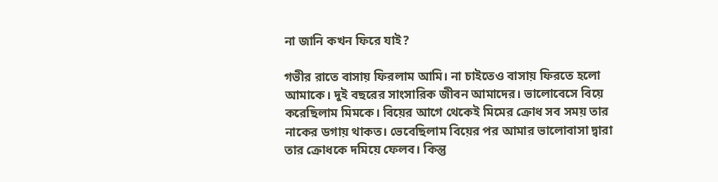না জানি কখন ফিরে যাই?

গভীর রাতে বাসায় ফিরলাম আমি। না চাইতেও বাসায় ফিরতে হলো আমাকে। দুই বছরের সাংসারিক জীবন আমাদের। ভালোবেসে বিয়ে করেছিলাম মিমকে। বিয়ের আগে থেকেই মিমের ক্রোধ সব সময় তার নাকের ডগায় থাকত। ভেবেছিলাম বিয়ের পর আমার ভালোবাসা দ্বারা তার ক্রোধকে দমিয়ে ফেলব। কিন্তু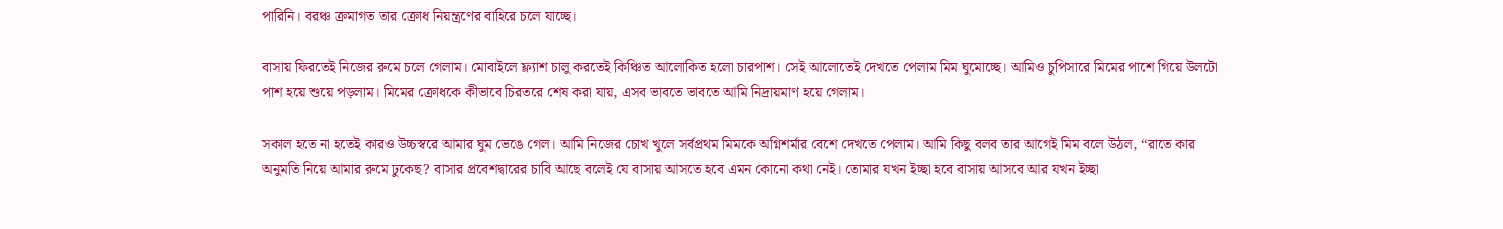পারিনি। বরঞ্চ ক্রমাগত তার ক্রোধ নিয়ন্ত্রণের বাহিরে চলে যাচ্ছে।

বাসায় ফিরতেই নিজের রুমে চলে গেলাম। মোবাইলে ফ্ল্যাশ চালু করতেই কিঞ্চিত আলোকিত হলো চারপাশ। সেই আলোতেই দেখতে পেলাম মিম ঘুমোচ্ছে। আমিও চুপিসারে মিমের পাশে গিয়ে উলটো পাশ হয়ে শুয়ে পড়লাম। মিমের ক্রোধকে কীভাবে চিরতরে শেষ করা যায়, এসব ভাবতে ভাবতে আমি নিদ্রায়মাণ হয়ে গেলাম।

সকাল হতে না হতেই কারও উচ্চস্বরে আমার ঘুম ভেঙে গেল। আমি নিজের চোখ খুলে সর্বপ্রথম মিমকে অগ্নিশর্মার বেশে দেখতে পেলাম। আমি কিছু বলব তার আগেই মিম বলে উঠল, ‘‘রাতে কার অনুমতি নিয়ে আমার রুমে ঢুকেছ? বাসার প্রবেশদ্বারের চাবি আছে বলেই যে বাসায় আসতে হবে এমন কোনো কথা নেই। তোমার যখন ইচ্ছা হবে বাসায় আসবে আর যখন ইচ্ছা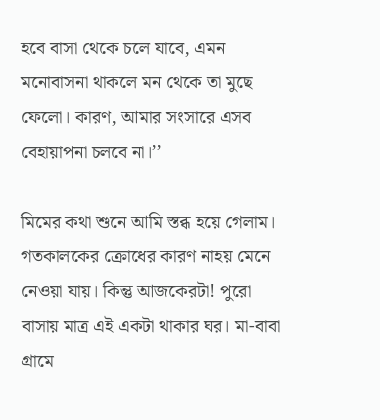হবে বাসা থেকে চলে যাবে, এমন মনোবাসনা থাকলে মন থেকে তা মুছে ফেলো। কারণ, আমার সংসারে এসব বেহায়াপনা চলবে না।’’

মিমের কথা শুনে আমি স্তব্ধ হয়ে গেলাম। গতকালকের ক্রোধের কারণ নাহয় মেনে নেওয়া যায়। কিন্তু আজকেরটা! পুরো বাসায় মাত্র এই একটা থাকার ঘর। মা-বাবা গ্রামে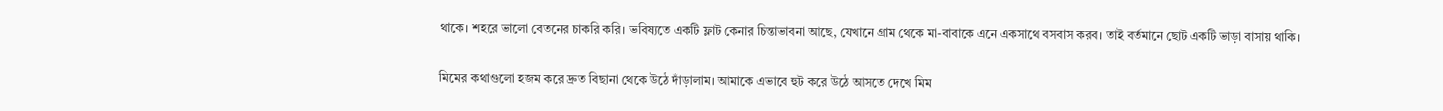থাকে। শহরে ভালো বেতনের চাকরি করি। ভবিষ্যতে একটি ফ্লাট কেনার চিন্তাভাবনা আছে, যেখানে গ্রাম থেকে মা-বাবাকে এনে একসাথে বসবাস করব। তাই বর্তমানে ছোট একটি ভাড়া বাসায় থাকি।

মিমের কথাগুলো হজম করে দ্রুত বিছানা থেকে উঠে দাঁড়ালাম। আমাকে এভাবে হুট করে উঠে আসতে দেখে মিম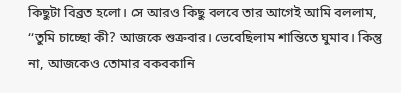কিছুটা বিব্রত হলো। সে আরও কিছু বলবে তার আগেই আমি বললাম, ‘‘তুমি চাচ্ছো কী? আজকে শুক্রবার। ভেবেছিলাম শান্তিতে ঘুমাব। কিন্তু না, আজকেও তোমার বকবকানি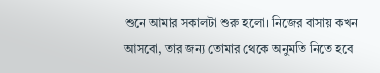শুনে আমার সকালটা শুরু হলো। নিজের বাসায় কখন আসবো, তার জন্য তোমার থেকে অনুমতি নিতে হবে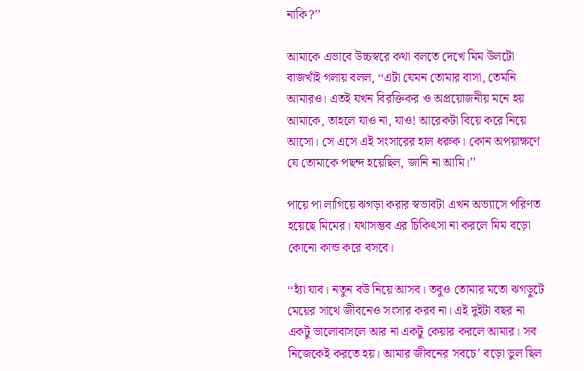নাকি?’’

আমাকে এভাবে উচ্চস্বরে কথা বলতে দেখে মিম উলটো বাজখাঁই গলায় বলল, ‘‘এটা যেমন তোমার বাসা, তেমনি আমারও। এতই যখন বিরক্তিকর ও অপ্রয়োজনীয় মনে হয় আমাকে, তাহলে যাও না, যাও! আরেকটা বিয়ে করে নিয়ে আসো। সে এসে এই সংসারের হাল ধরুক। কোন অপয়াক্ষণে যে তোমাকে পছন্দ হয়েছিল, জানি না আমি।’’

পায়ে পা লাগিয়ে ঝগড়া করার স্বভাবটা এখন অভ্যাসে পরিণত হয়েছে মিমের। যথাসম্ভব এর চিকিৎসা না করলে মিম বড়ো কোনো কান্ড করে বসবে।

‘‘হ্যাঁ যাব। নতুন বউ নিয়ে আসব। তবুও তোমার মতো ঝগড়ুটে মেয়ের সাথে জীবনেও সংসার করব না। এই দুইটা বছর না একটু ভালোবাসলে আর না একটু কেয়ার করলে আমার। সব নিজেকেই করতে হয়। আমার জীবনের সবচে’ বড়ো ভুল ছিল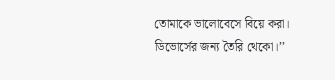তোমাকে ভালোবেসে বিয়ে করা। ডিভোর্সের জন্য তৈরি থেকো।’’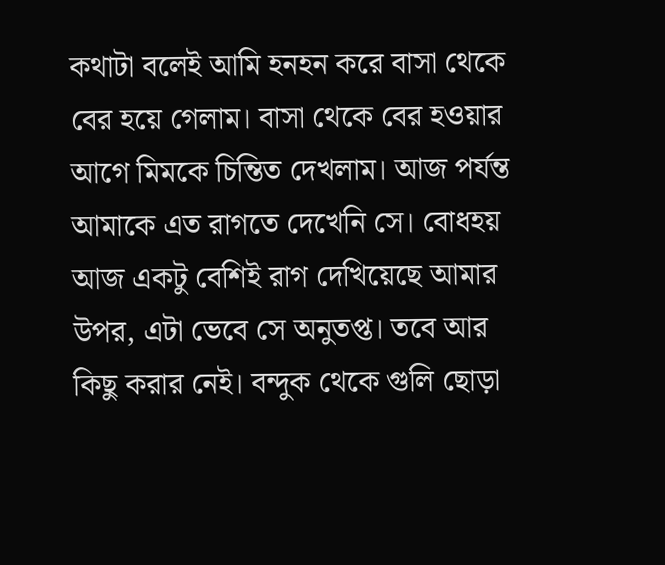কথাটা বলেই আমি হনহন করে বাসা থেকে বের হয়ে গেলাম। বাসা থেকে বের হওয়ার আগে মিমকে চিন্তিত দেখলাম। আজ পর্যন্ত আমাকে এত রাগতে দেখেনি সে। বোধহয় আজ একটু বেশিই রাগ দেখিয়েছে আমার উপর, এটা ভেবে সে অনুতপ্ত। তবে আর কিছু করার নেই। বন্দুক থেকে গুলি ছোড়া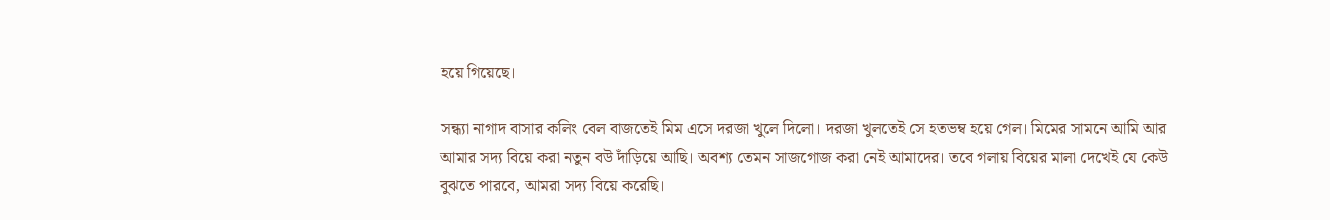হয়ে গিয়েছে।

সন্ধ্যা নাগাদ বাসার কলিং বেল বাজতেই মিম এসে দরজা খুলে দিলো। দরজা খুলতেই সে হতভম্ব হয়ে গেল। মিমের সামনে আমি আর আমার সদ্য বিয়ে করা নতুন বউ দাঁড়িয়ে আছি। অবশ্য তেমন সাজগোজ করা নেই আমাদের। তবে গলায় বিয়ের মালা দেখেই যে কেউ বুঝতে পারবে, আমরা সদ্য বিয়ে করেছি।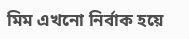মিম এখনো নির্বাক হয়ে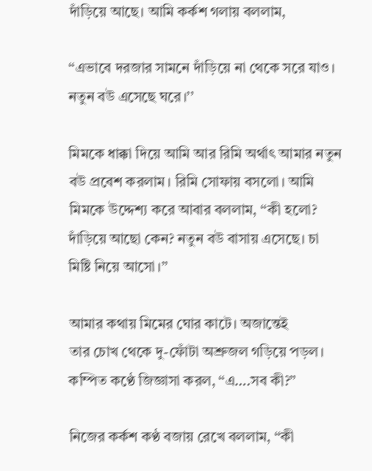দাঁড়িয়ে আছে। আমি কর্কশ গলায় বললাম,

‘‘এভাবে দরজার সামনে দাঁড়িয়ে না থেকে সরে যাও। নতুন বউ এসেছে ঘরে।’’

মিমকে ধাক্কা দিয়ে আমি আর রিমি অর্থাৎ আমার নতুন বউ প্রবেশ করলাম। রিমি সোফায় বসলো। আমি মিমকে উদ্দেশ্য করে আবার বললাম, ‘‘কী হলো? দাঁড়িয়ে আছো কেন? নতুন বউ বাসায় এসেছে। চা মিষ্টি নিয়ে আসো।’’

আমার কথায় মিমের ঘোর কাটে। অজান্তেই
তার চোখ থেকে দু-ফোঁটা অশ্রুজল গড়িয়ে পড়ল। কম্পিত কণ্ঠে জিজ্ঞাসা করল, ‘‘এ….সব কী?’’

নিজের কর্কশ কণ্ঠ বজায় রেখে বললাম, ‘‘কী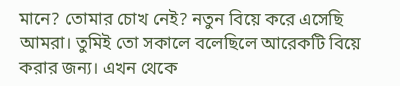মানে? তোমার চোখ নেই? নতুন বিয়ে করে এসেছি আমরা। তুমিই তো সকালে বলেছিলে আরেকটি বিয়ে করার জন্য। এখন থেকে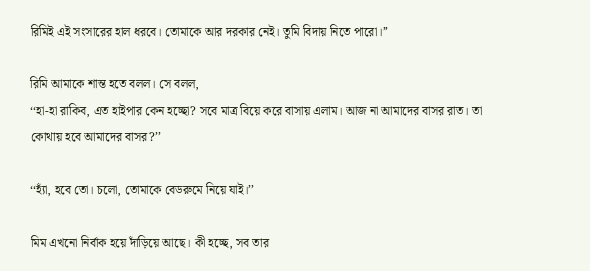রিমিই এই সংসারের হাল ধরবে। তোমাকে আর দরকার নেই। তুমি বিদায় নিতে পারো।’’

রিমি আমাকে শান্ত হতে বলল। সে বলল,
‘‘হা-হা রাকিব, এত হাইপার কেন হচ্ছো? সবে মাত্র বিয়ে করে বাসায় এলাম। আজ না আমাদের বাসর রাত। তা কোথায় হবে আমাদের বাসর?’’

‘‘হ্যাঁ, হবে তো। চলো, তোমাকে বেডরুমে নিয়ে যাই।’’

মিম এখনো নির্বাক হয়ে দাঁড়িয়ে আছে। কী হচ্ছে, সব তার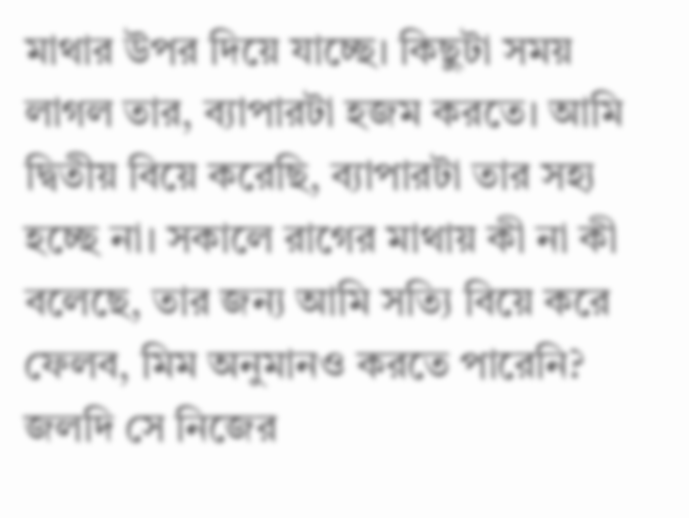মাথার উপর দিয়ে যাচ্ছে। কিছুটা সময় লাগল তার, ব্যাপারটা হজম করতে। আমি দ্বিতীয় বিয়ে করেছি, ব্যাপারটা তার সহ্য হচ্ছে না। সকালে রাগের মাথায় কী না কী বলেছে, তার জন্য আমি সত্যি বিয়ে করে ফেলব, মিম অনুমানও করতে পারেনি? জলদি সে নিজের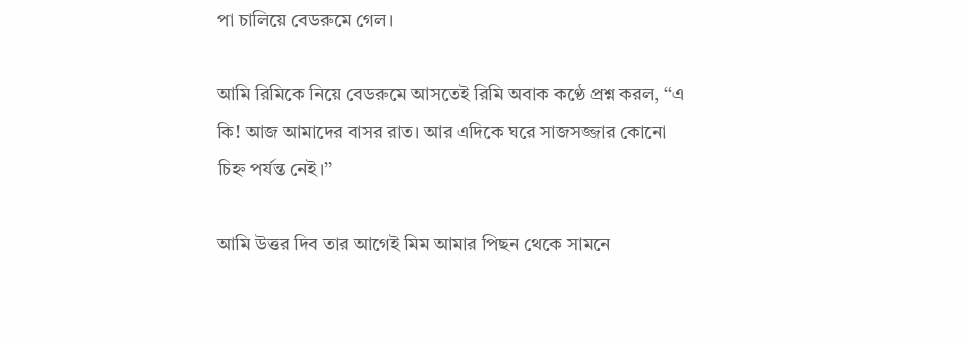পা চালিয়ে বেডরুমে গেল।

আমি রিমিকে নিয়ে বেডরুমে আসতেই রিমি অবাক কণ্ঠে প্রশ্ন করল, ‘‘এ কি! আজ আমাদের বাসর রাত। আর এদিকে ঘরে সাজসজ্জার কোনো চিহ্ন পর্যন্ত নেই।’’

আমি উত্তর দিব তার আগেই মিম আমার পিছন থেকে সামনে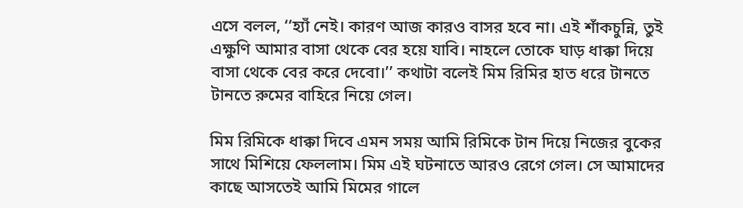এসে বলল, ‘‘হ্যাঁ নেই। কারণ আজ কারও বাসর হবে না। এই শাঁকচুন্নি, তুই এক্ষুণি আমার বাসা থেকে বের হয়ে যাবি। নাহলে তোকে ঘাড় ধাক্কা দিয়ে বাসা থেকে বের করে দেবো।’’ কথাটা বলেই মিম রিমির হাত ধরে টানতে টানতে রুমের বাহিরে নিয়ে গেল।

মিম রিমিকে ধাক্কা দিবে এমন সময় আমি রিমিকে টান দিয়ে নিজের বুকের সাথে মিশিয়ে ফেললাম। মিম এই ঘটনাতে আরও রেগে গেল। সে আমাদের কাছে আসতেই আমি মিমের গালে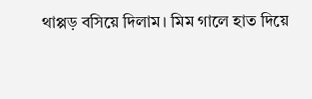থাপ্পড় বসিয়ে দিলাম। মিম গালে হাত দিয়ে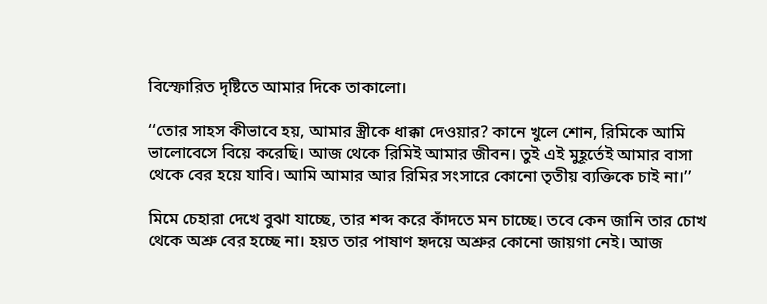বিস্ফোরিত দৃষ্টিতে আমার দিকে তাকালো।

‘‘তোর সাহস কীভাবে হয়, আমার স্ত্রীকে ধাক্কা দেওয়ার? কানে খুলে শোন, রিমিকে আমি ভালোবেসে বিয়ে করেছি। আজ থেকে রিমিই আমার জীবন। তুই এই মুহূর্তেই আমার বাসা থেকে বের হয়ে যাবি। আমি আমার আর রিমির সংসারে কোনো তৃতীয় ব্যক্তিকে চাই না।’’

মিমে চেহারা দেখে বুঝা যাচ্ছে, তার শব্দ করে কাঁদতে মন চাচ্ছে। তবে কেন জানি তার চোখ থেকে অশ্রু বের হচ্ছে না। হয়ত তার পাষাণ হৃদয়ে অশ্রুর কোনো জায়গা নেই। আজ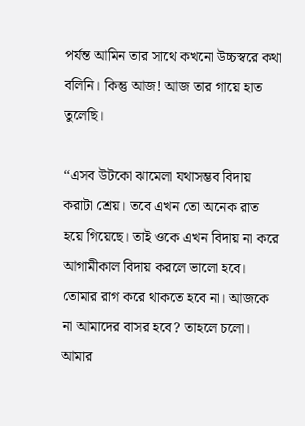পর্যন্ত আমিন তার সাথে কখনো উচ্চস্বরে কথা বলিনি। কিন্তু আজ! আজ তার গায়ে হাত তুলেছি।

‘‘এসব উটকো ঝামেলা যথাসম্ভব বিদায় করাটা শ্রেয়। তবে এখন তো অনেক রাত হয়ে গিয়েছে। তাই ওকে এখন বিদায় না করে আগামীকাল বিদায় করলে ভালো হবে। তোমার রাগ করে থাকতে হবে না। আজকে না আমাদের বাসর হবে? তাহলে চলো। আমার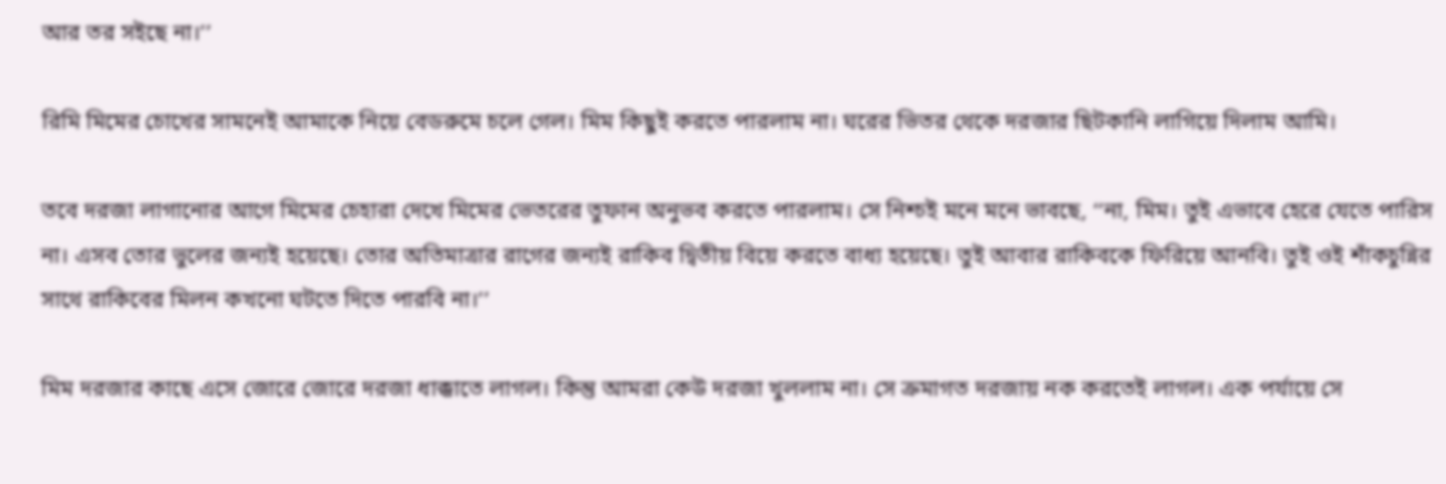আর তর সইছে না।’’

রিমি মিমের চোখের সামনেই আমাকে নিয়ে বেডরুমে চলে গেল। মিম কিছুই করতে পারলাম না। ঘরের ভিতর থেকে দরজার ছিটকানি লাগিয়ে দিলাম আমি।

তবে দরজা লাগানোর আগে মিমের চেহারা দেখে মিমের ভেতরের তুফান অনুভব করতে পারলাম। সে নিশ্চই মনে মনে ভাবছে, ‘‘না, মিম। তুই এভাবে হেরে যেতে পারিস না। এসব তোর ভুলের জন্যই হয়েছে। তোর অতিমাত্রার রাগের জন্যই রাকিব দ্বিতীয় বিয়ে করতে বাধ্য হয়েছে। তুই আবার রাকিবকে ফিরিয়ে আনবি। তুই ওই শাঁকচুন্নির সাথে রাকিবের মিলন কখনো ঘটতে দিতে পারবি না।’’

মিম দরজার কাছে এসে জোরে জোরে দরজা ধাক্কাতে লাগল। কিন্তু আমরা কেউ দরজা খুললাম না। সে ক্রমাগত দরজায় নক করতেই লাগল। এক পর্যায়ে সে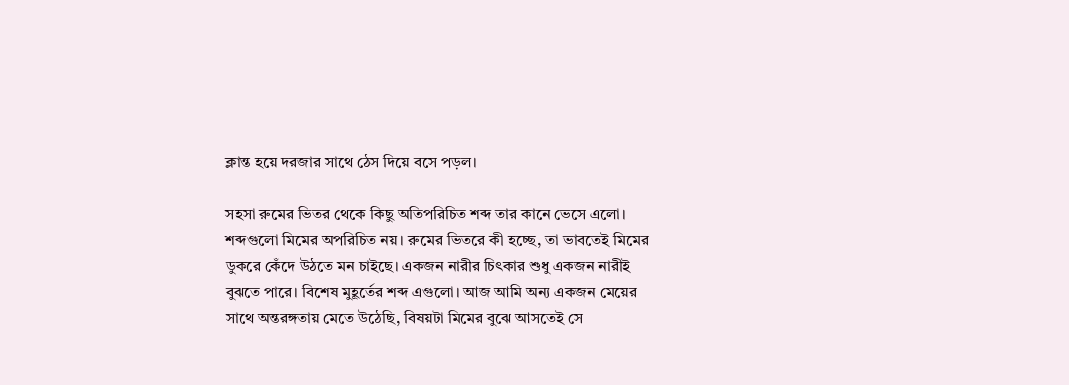ক্লান্ত হয়ে দরজার সাথে ঠেস দিয়ে বসে পড়ল।

সহসা রুমের ভিতর থেকে কিছু অতিপরিচিত শব্দ তার কানে ভেসে এলো।
শব্দগুলো মিমের অপরিচিত নয়। রুমের ভিতরে কী হচ্ছে, তা ভাবতেই মিমের ডুকরে কেঁদে উঠতে মন চাইছে। একজন নারীর চিৎকার শুধু একজন নারীই বুঝতে পারে। বিশেষ মুহূর্তের শব্দ এগুলো। আজ আমি অন্য একজন মেয়ের সাথে অন্তরঙ্গতায় মেতে উঠেছি, বিষয়টা মিমের বুঝে আসতেই সে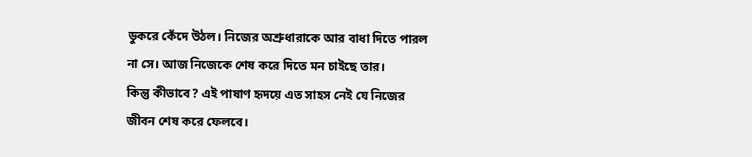ডুকরে কেঁদে উঠল। নিজের অশ্রুধারাকে আর বাধা দিতে পারল না সে। আজ নিজেকে শেষ করে দিতে মন চাইছে তার।
কিন্তু কীভাবে? এই পাষাণ হৃদয়ে এত সাহস নেই যে নিজের জীবন শেষ করে ফেলবে।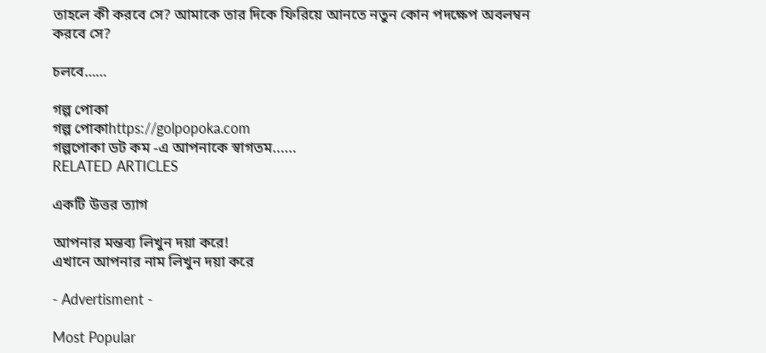তাহলে কী করবে সে? আমাকে তার দিকে ফিরিয়ে আনতে নতুন কোন পদক্ষেপ অবলম্বন করবে সে?

চলবে……

গল্প পোকা
গল্প পোকাhttps://golpopoka.com
গল্পপোকা ডট কম -এ আপনাকে স্বাগতম......
RELATED ARTICLES

একটি উত্তর ত্যাগ

আপনার মন্তব্য লিখুন দয়া করে!
এখানে আপনার নাম লিখুন দয়া করে

- Advertisment -

Most Popular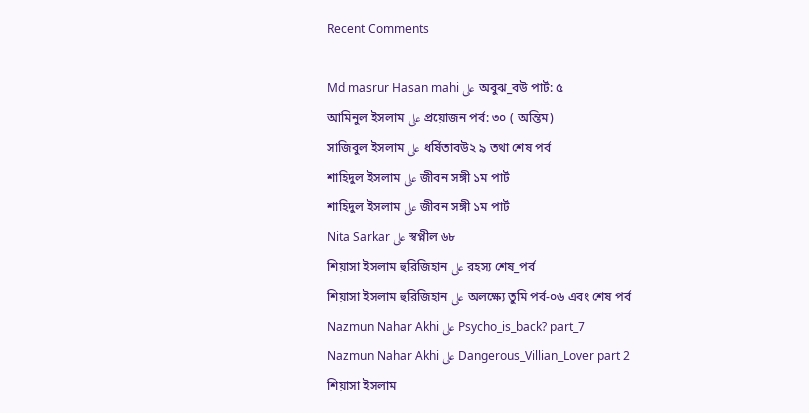Recent Comments

Md masrur Hasan mahi على অবুঝ_বউ পার্ট: ৫
আমিনুল ইসলাম على প্রয়োজন পর্ব: ৩০ ( অন্তিম)
সাজিবুল ইসলাম على ধর্ষিতাবউ২ ৯ তথা শেষ পর্ব
শাহিদুল ইসলাম على জীবন সঙ্গী ১ম পার্ট
শাহিদুল ইসলাম على জীবন সঙ্গী ১ম পার্ট
Nita Sarkar على স্বপ্নীল ৬৮
শিয়াসা ইসলাম হুরিজিহান على রহস্য শেষ_পর্ব
শিয়াসা ইসলাম হুরিজিহান على অলক্ষ্যে তুমি পর্ব-০৬ এবং শেষ পর্ব
Nazmun Nahar Akhi على Psycho_is_back? part_7
Nazmun Nahar Akhi على Dangerous_Villian_Lover part 2
শিয়াসা ইসলাম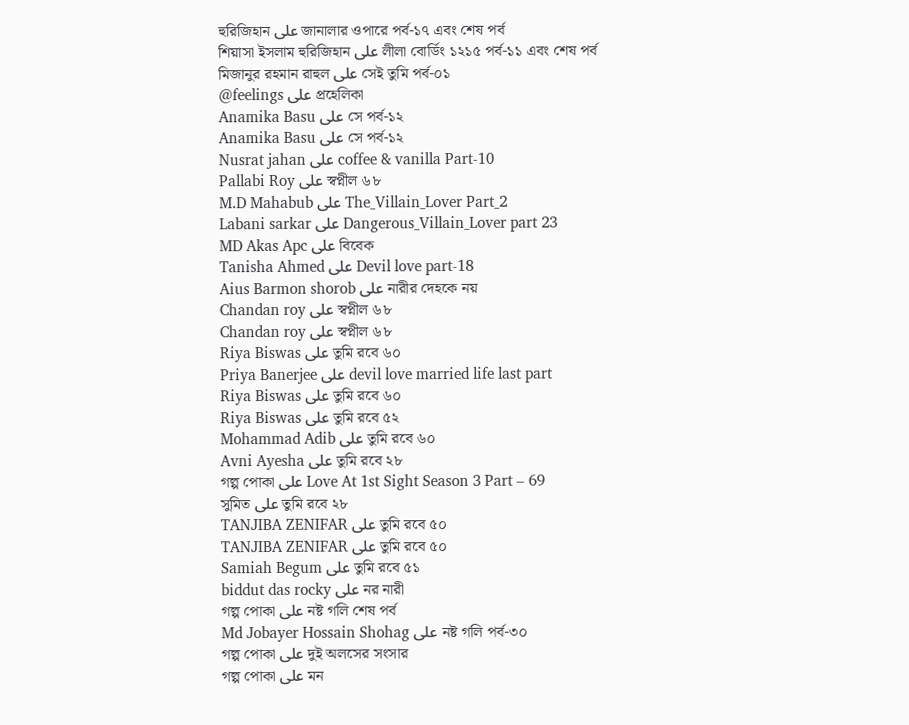হুরিজিহান على জানালার ওপারে পর্ব-১৭ এবং শেষ পর্ব
শিয়াসা ইসলাম হুরিজিহান على লীলা বোর্ডিং ১২১৫ পর্ব-১১ এবং শেষ পর্ব
মিজানুর রহমান রাহুল على সেই তুমি পর্ব-০১
@feelings على প্রহেলিকা
Anamika Basu على সে পর্ব-১২
Anamika Basu على সে পর্ব-১২
Nusrat jahan على coffee & vanilla Part-10
Pallabi Roy على স্বপ্নীল ৬৮
M.D Mahabub على The_Villain_Lover Part_2
Labani sarkar على Dangerous_Villain_Lover part 23
MD Akas Apc على বিবেক
Tanisha Ahmed على Devil love part-18
Aius Barmon shorob على নারীর দেহকে নয়
Chandan roy على স্বপ্নীল ৬৮
Chandan roy على স্বপ্নীল ৬৮
Riya Biswas على তুমি রবে ৬০
Priya Banerjee على devil love married life last part
Riya Biswas على তুমি রবে ৬০
Riya Biswas على তুমি রবে ৫২
Mohammad Adib على তুমি রবে ৬০
Avni Ayesha على তুমি রবে ২৮
গল্প পোকা على Love At 1st Sight Season 3 Part – 69
সুমিত على তুমি রবে ২৮
TANJIBA ZENIFAR على তুমি রবে ৫০
TANJIBA ZENIFAR على তুমি রবে ৫০
Samiah Begum على তুমি রবে ৫১
biddut das rocky على নর নারী
গল্প পোকা على নষ্ট গলি শেষ পর্ব
Md Jobayer Hossain Shohag على নষ্ট গলি পর্ব-৩০
গল্প পোকা على দুই অলসের সংসার
গল্প পোকা على মন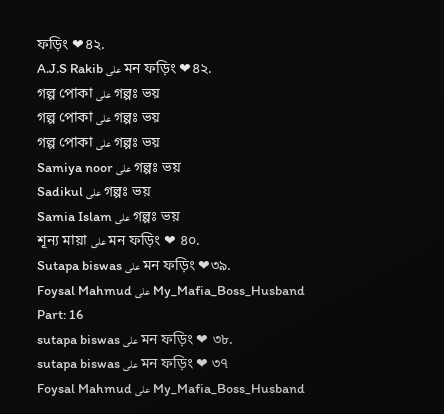ফড়িং ❤৪২.
A.J.S Rakib على মন ফড়িং ❤৪২.
গল্প পোকা على গল্পঃ ভয়
গল্প পোকা على গল্পঃ ভয়
গল্প পোকা على গল্পঃ ভয়
Samiya noor على গল্পঃ ভয়
Sadikul على গল্পঃ ভয়
Samia Islam على গল্পঃ ভয়
শূন্য মায়া على মন ফড়িং ❤ ৪০.
Sutapa biswas على মন ফড়িং ❤৩৯.
Foysal Mahmud على My_Mafia_Boss_Husband Part: 16
sutapa biswas على মন ফড়িং ❤ ৩৮.
sutapa biswas على মন ফড়িং ❤ ৩৭
Foysal Mahmud على My_Mafia_Boss_Husband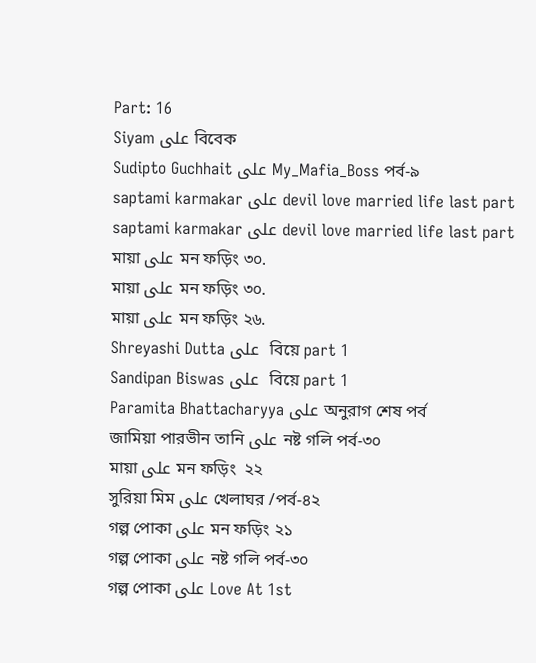Part: 16
Siyam على বিবেক
Sudipto Guchhait على My_Mafia_Boss পর্ব-৯
saptami karmakar على devil love married life last part
saptami karmakar على devil love married life last part
মায়া على মন ফড়িং ৩০.
মায়া على মন ফড়িং ৩০.
মায়া على মন ফড়িং ২৬.
Shreyashi Dutta على  বিয়ে part 1
Sandipan Biswas على  বিয়ে part 1
Paramita Bhattacharyya على অনুরাগ শেষ পর্ব
জামিয়া পারভীন তানি على নষ্ট গলি পর্ব-৩০
মায়া على মন ফড়িং  ২২
সুরিয়া মিম على খেলাঘর /পর্ব-৪২
গল্প পোকা على মন ফড়িং ২১
গল্প পোকা على নষ্ট গলি পর্ব-৩০
গল্প পোকা على Love At 1st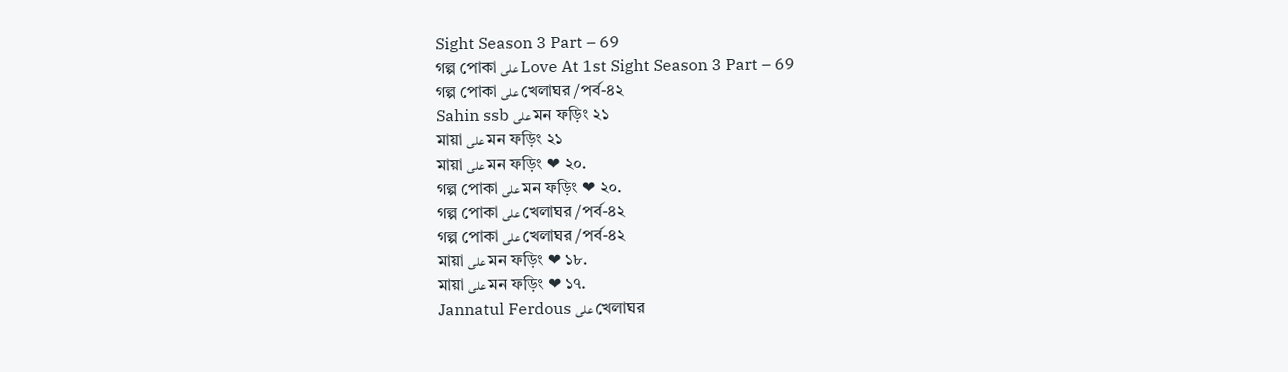Sight Season 3 Part – 69
গল্প পোকা على Love At 1st Sight Season 3 Part – 69
গল্প পোকা على খেলাঘর /পর্ব-৪২
Sahin ssb على মন ফড়িং ২১
মায়া على মন ফড়িং ২১
মায়া على মন ফড়িং ❤ ২০.
গল্প পোকা على মন ফড়িং ❤ ২০.
গল্প পোকা على খেলাঘর /পর্ব-৪২
গল্প পোকা على খেলাঘর /পর্ব-৪২
মায়া على মন ফড়িং ❤ ১৮.
মায়া على মন ফড়িং ❤ ১৭.
Jannatul Ferdous على খেলাঘর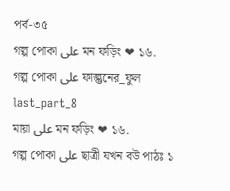পর্ব-৩৫
গল্প পোকা على মন ফড়িং ❤ ১৬.
গল্প পোকা على ফাল্গুনের_ফুল last_part_8
মায়া على মন ফড়িং ❤ ১৬.
গল্প পোকা على ছাত্রী যখন বউ পাঠঃ ১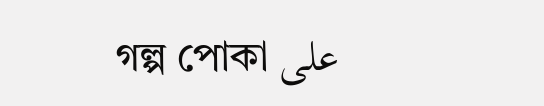গল্প পোকা على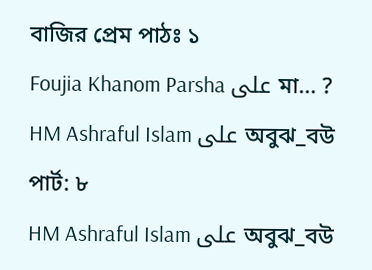বাজির প্রেম পাঠঃ ১
Foujia Khanom Parsha على মা… ?
HM Ashraful Islam على অবুঝ_বউ পার্ট: ৮
HM Ashraful Islam على অবুঝ_বউ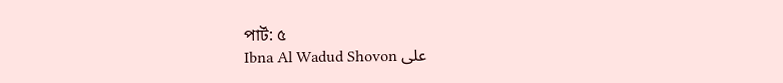পার্ট: ৫
Ibna Al Wadud Shovon على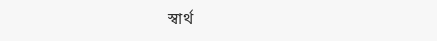স্বার্থ